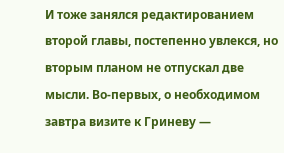И тоже занялся редактированием второй главы, постепенно увлекся, но вторым планом не отпускал две мысли. Во-первых, о необходимом завтра визите к Гриневу —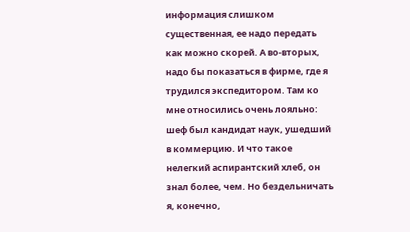информация слишком существенная, ее надо передать как можно скорей. А во-вторых, надо бы показаться в фирме, где я трудился экспедитором. Там ко мне относились очень лояльно: шеф был кандидат наук, ушедший в коммерцию. И что такое нелегкий аспирантский хлеб, он знал более, чем. Но бездельничать я, конечно,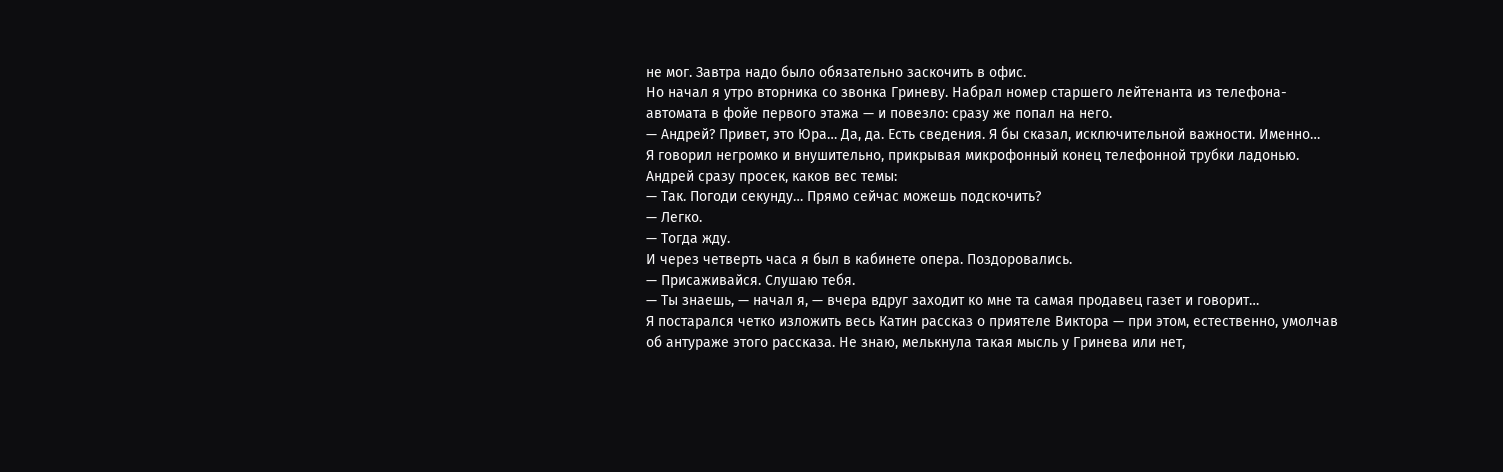не мог. Завтра надо было обязательно заскочить в офис.
Но начал я утро вторника со звонка Гриневу. Набрал номер старшего лейтенанта из телефона-автомата в фойе первого этажа — и повезло: сразу же попал на него.
— Андрей? Привет, это Юра… Да, да. Есть сведения. Я бы сказал, исключительной важности. Именно…
Я говорил негромко и внушительно, прикрывая микрофонный конец телефонной трубки ладонью. Андрей сразу просек, каков вес темы:
— Так. Погоди секунду… Прямо сейчас можешь подскочить?
— Легко.
— Тогда жду.
И через четверть часа я был в кабинете опера. Поздоровались.
— Присаживайся. Слушаю тебя.
— Ты знаешь, — начал я, — вчера вдруг заходит ко мне та самая продавец газет и говорит…
Я постарался четко изложить весь Катин рассказ о приятеле Виктора — при этом, естественно, умолчав об антураже этого рассказа. Не знаю, мелькнула такая мысль у Гринева или нет,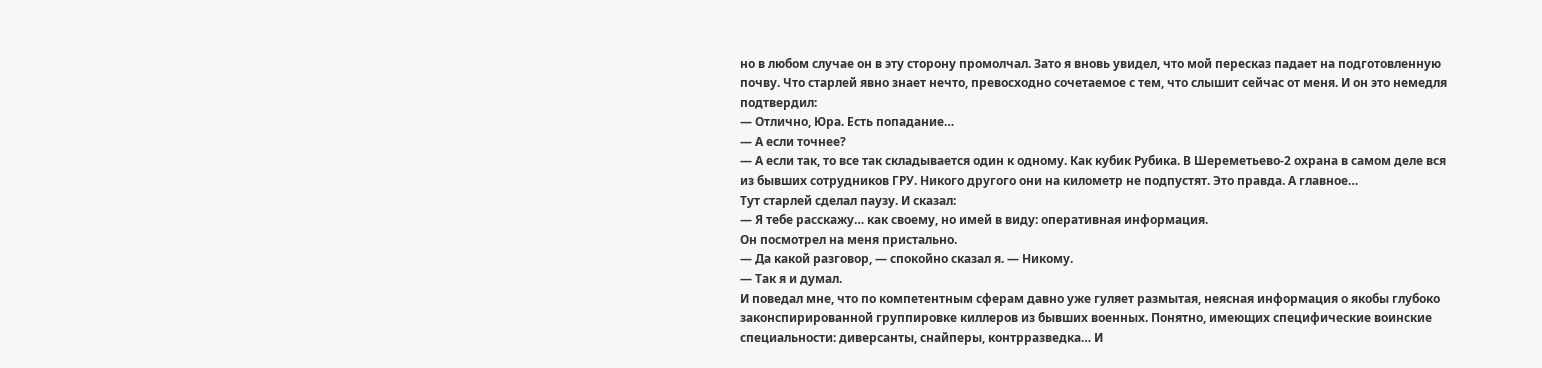но в любом случае он в эту сторону промолчал. Зато я вновь увидел, что мой пересказ падает на подготовленную почву. Что старлей явно знает нечто, превосходно сочетаемое с тем, что слышит сейчас от меня. И он это немедля подтвердил:
— Отлично, Юра. Есть попадание…
— А если точнее?
— А если так, то все так складывается один к одному. Как кубик Рубика. В Шереметьево-2 охрана в самом деле вся из бывших сотрудников ГРУ. Никого другого они на километр не подпустят. Это правда. А главное…
Тут старлей сделал паузу. И сказал:
— Я тебе расскажу… как своему, но имей в виду: оперативная информация.
Он посмотрел на меня пристально.
— Да какой разговор, — спокойно сказал я. — Никому.
— Так я и думал.
И поведал мне, что по компетентным сферам давно уже гуляет размытая, неясная информация о якобы глубоко законспирированной группировке киллеров из бывших военных. Понятно, имеющих специфические воинские специальности: диверсанты, снайперы, контрразведка… И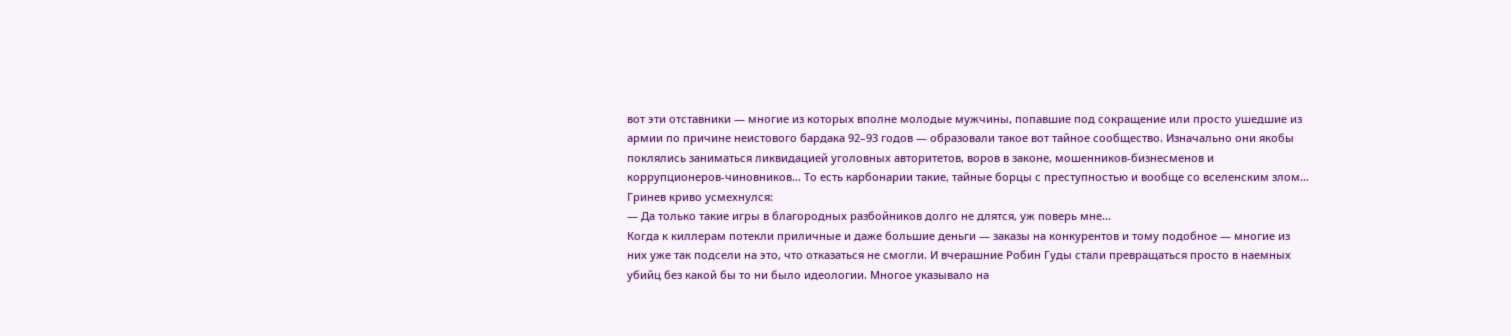вот эти отставники — многие из которых вполне молодые мужчины, попавшие под сокращение или просто ушедшие из армии по причине неистового бардака 92–93 годов — образовали такое вот тайное сообщество. Изначально они якобы поклялись заниматься ликвидацией уголовных авторитетов, воров в законе, мошенников-бизнесменов и коррупционеров-чиновников… То есть карбонарии такие, тайные борцы с преступностью и вообще со вселенским злом…
Гринев криво усмехнулся:
— Да только такие игры в благородных разбойников долго не длятся, уж поверь мне…
Когда к киллерам потекли приличные и даже большие деньги — заказы на конкурентов и тому подобное — многие из них уже так подсели на это, что отказаться не смогли. И вчерашние Робин Гуды стали превращаться просто в наемных убийц без какой бы то ни было идеологии. Многое указывало на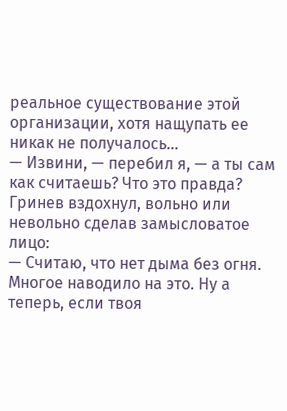реальное существование этой организации, хотя нащупать ее никак не получалось…
— Извини, — перебил я, — а ты сам как считаешь? Что это правда?
Гринев вздохнул, вольно или невольно сделав замысловатое лицо:
— Считаю, что нет дыма без огня. Многое наводило на это. Ну а теперь, если твоя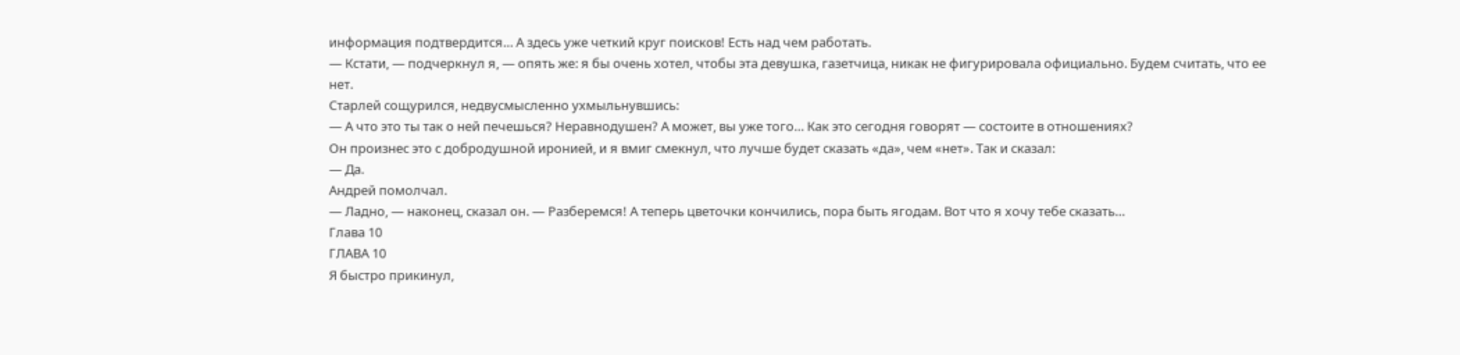информация подтвердится… А здесь уже четкий круг поисков! Есть над чем работать.
— Кстати, — подчеркнул я, — опять же: я бы очень хотел, чтобы эта девушка, газетчица, никак не фигурировала официально. Будем считать, что ее нет.
Старлей сощурился, недвусмысленно ухмыльнувшись:
— А что это ты так о ней печешься? Неравнодушен? А может, вы уже того… Как это сегодня говорят — состоите в отношениях?
Он произнес это с добродушной иронией, и я вмиг смекнул, что лучше будет сказать «да», чем «нет». Так и сказал:
— Да.
Андрей помолчал.
— Ладно, — наконец, сказал он. — Разберемся! А теперь цветочки кончились, пора быть ягодам. Вот что я хочу тебе сказать…
Глава 10
ГЛАВА 10
Я быстро прикинул,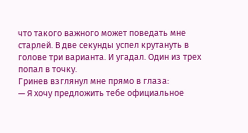что такого важного может поведать мне старлей. В две секунды успел крутануть в голове три варианта. И угадал. Один из трех попал в точку.
Гринев взглянул мне прямо в глаза:
— Я хочу предложить тебе официальное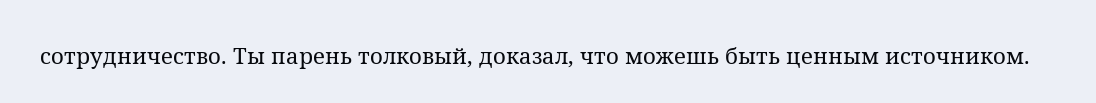сотрудничество. Ты парень толковый, доказал, что можешь быть ценным источником.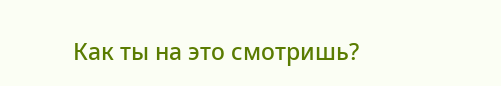Как ты на это смотришь?